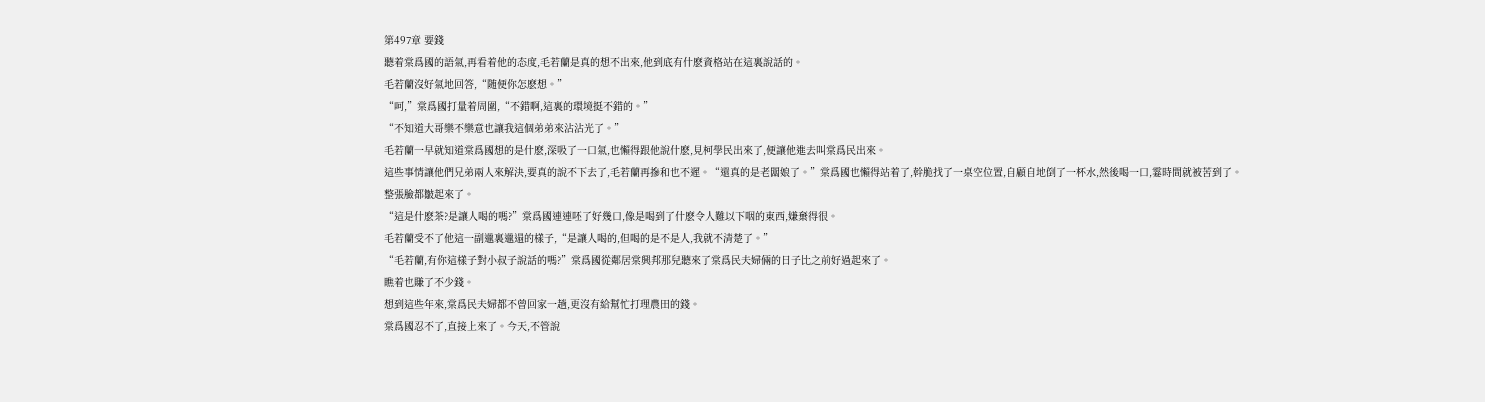第497章 要錢
聽着棠爲國的語氣,再看着他的态度,毛若蘭是真的想不出來,他到底有什麽資格站在這裏說話的。
毛若蘭沒好氣地回答,“随便你怎麽想。”
“呵,”棠爲國打量着周圍,“不錯啊,這裏的環境挺不錯的。”
“不知道大哥樂不樂意也讓我這個弟弟來沾沾光了。”
毛若蘭一早就知道棠爲國想的是什麽,深吸了一口氣,也懶得跟他說什麽,見柯學民出來了,便讓他進去叫棠爲民出來。
這些事情讓他們兄弟兩人來解決,要真的說不下去了,毛若蘭再摻和也不遲。“還真的是老闆娘了。”棠爲國也懶得站着了,幹脆找了一桌空位置,自顧自地倒了一杯水,然後喝一口,霎時間就被苦到了。
整張臉都皺起來了。
“這是什麽茶?是讓人喝的嗎?”棠爲國連連呸了好幾口,像是喝到了什麽令人難以下咽的東西,嫌棄得很。
毛若蘭受不了他這一副邋裏邋遢的樣子,“是讓人喝的,但喝的是不是人,我就不清楚了。”
“毛若蘭,有你這樣子對小叔子說話的嗎?”棠爲國從鄰居棠興邦那兒聽來了棠爲民夫婦倆的日子比之前好過起來了。
瞧着也賺了不少錢。
想到這些年來,棠爲民夫婦都不曾回家一趟,更沒有給幫忙打理農田的錢。
棠爲國忍不了,直接上來了。今天,不管說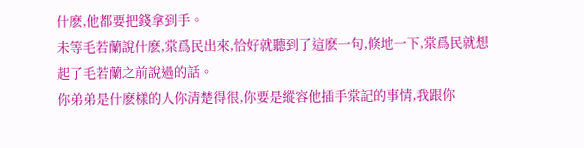什麽,他都要把錢拿到手。
未等毛若蘭說什麽,棠爲民出來,恰好就聽到了這麽一句,倏地一下,棠爲民就想起了毛若蘭之前說過的話。
你弟弟是什麽樣的人你清楚得很,你要是縱容他插手棠記的事情,我跟你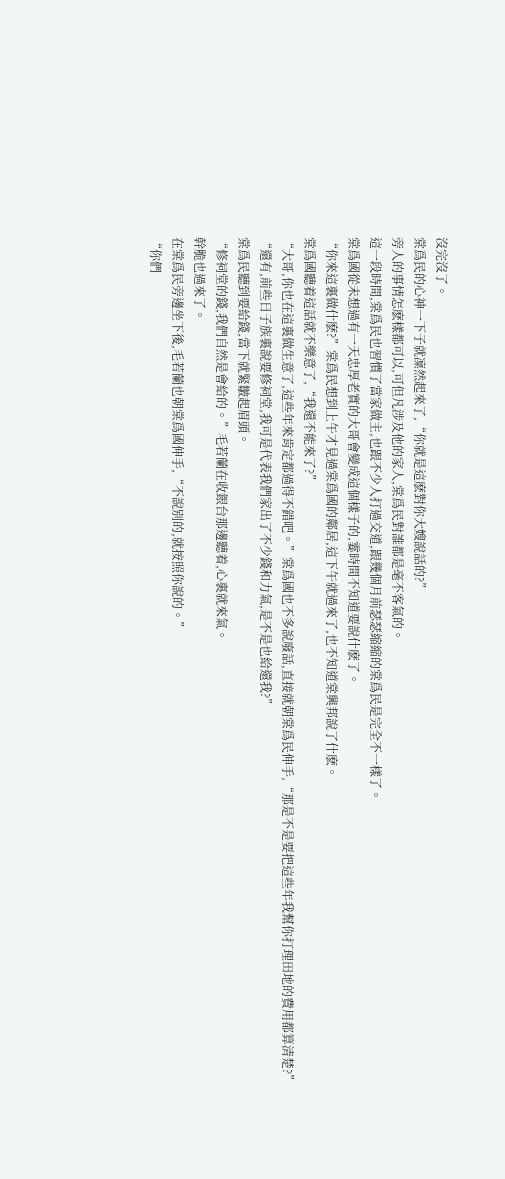沒完沒了。
棠爲民的心神一下子就凜然起來了,“你就是這麽對你大嫂說話的?”
旁人的事情怎麽樣都可以,可但凡涉及他的家人,棠爲民對誰都是毫不客氣的。
這一段時間,棠爲民也習慣了當家做主,也跟不少人打過交道,跟幾個月前瑟瑟縮縮的棠爲民是完全不一樣了。
棠爲國從未想過有一天忠厚老實的大哥會變成這個樣子的,霎時間不知道要說什麽了。
“你來這裏做什麽?”棠爲民想到上午才見過棠爲國的鄰居,這下午就過來了,也不知道棠興邦說了什麽。
棠爲國聽着這話就不樂意了,“我還不能來了?”
“大哥,你也在這裏做生意了,這些年來肯定都過得不錯吧。”棠爲國也不多說廢話,直接就朝棠爲民伸手,“那是不是要把這些年我幫你打理田地的費用都算清楚?”
“還有,前些日子族裏說要修祠堂,我可是代表我們家出了不少錢和力氣,是不是也給還我?”
棠爲民聽到要給錢,當下就緊皺起眉頭。
“修祠堂的錢,我們自然是會給的。”毛若蘭在收銀台那邊聽着,心裏就來氣。
幹脆也過來了。
在棠爲民旁邊坐下後,毛若蘭也朝棠爲國伸手,“不說别的,就按照你說的。”
“你們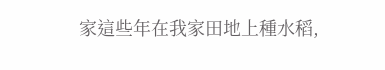家這些年在我家田地上種水稻,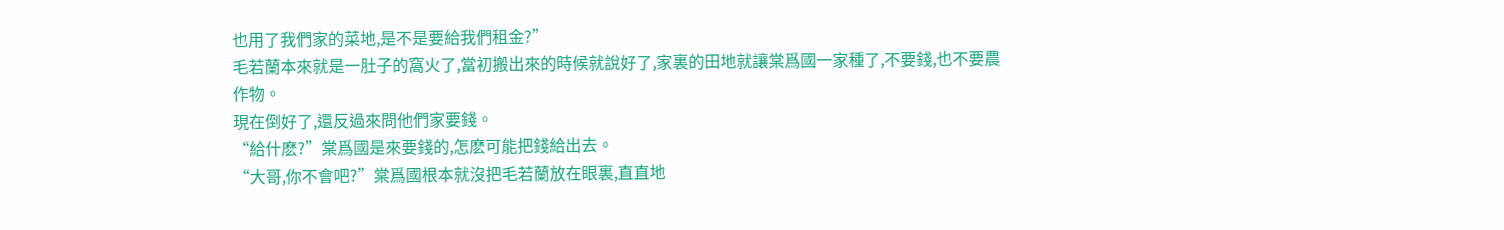也用了我們家的菜地,是不是要給我們租金?”
毛若蘭本來就是一肚子的窩火了,當初搬出來的時候就說好了,家裏的田地就讓棠爲國一家種了,不要錢,也不要農作物。
現在倒好了,還反過來問他們家要錢。
“給什麽?”棠爲國是來要錢的,怎麽可能把錢給出去。
“大哥,你不會吧?”棠爲國根本就沒把毛若蘭放在眼裏,直直地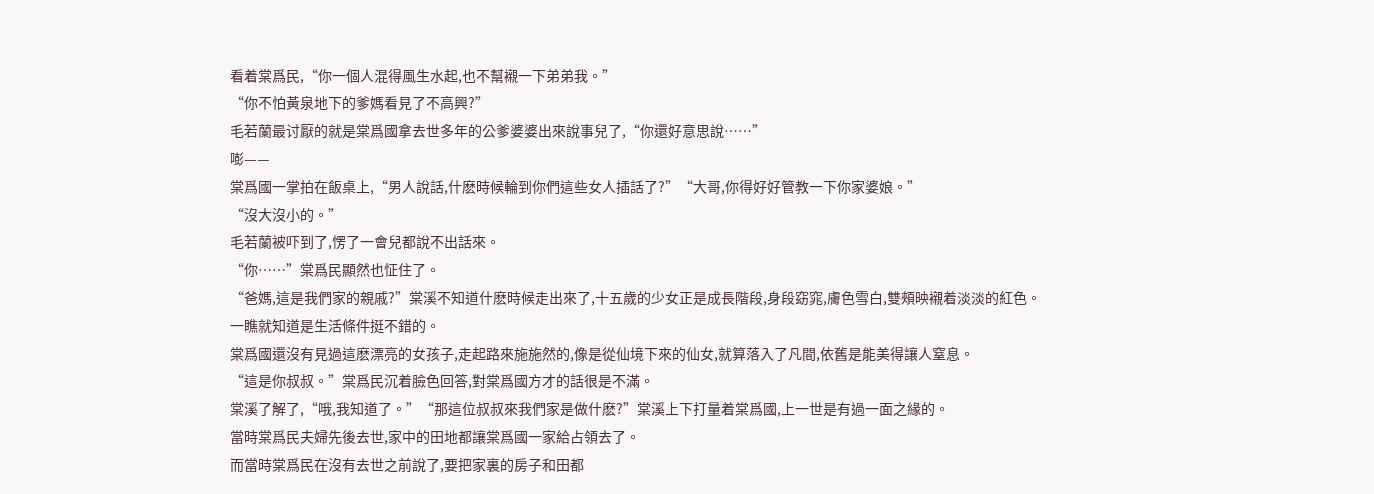看着棠爲民,“你一個人混得風生水起,也不幫襯一下弟弟我。”
“你不怕黃泉地下的爹媽看見了不高興?”
毛若蘭最讨厭的就是棠爲國拿去世多年的公爹婆婆出來說事兒了,“你還好意思說……”
嘭——
棠爲國一掌拍在飯桌上,“男人說話,什麽時候輪到你們這些女人插話了?”“大哥,你得好好管教一下你家婆娘。”
“沒大沒小的。”
毛若蘭被吓到了,愣了一會兒都說不出話來。
“你……”棠爲民顯然也怔住了。
“爸媽,這是我們家的親戚?”棠溪不知道什麽時候走出來了,十五歲的少女正是成長階段,身段窈窕,膚色雪白,雙頰映襯着淡淡的紅色。
一瞧就知道是生活條件挺不錯的。
棠爲國還沒有見過這麽漂亮的女孩子,走起路來施施然的,像是從仙境下來的仙女,就算落入了凡間,依舊是能美得讓人窒息。
“這是你叔叔。”棠爲民沉着臉色回答,對棠爲國方才的話很是不滿。
棠溪了解了,“哦,我知道了。”“那這位叔叔來我們家是做什麽?”棠溪上下打量着棠爲國,上一世是有過一面之緣的。
當時棠爲民夫婦先後去世,家中的田地都讓棠爲國一家給占領去了。
而當時棠爲民在沒有去世之前說了,要把家裏的房子和田都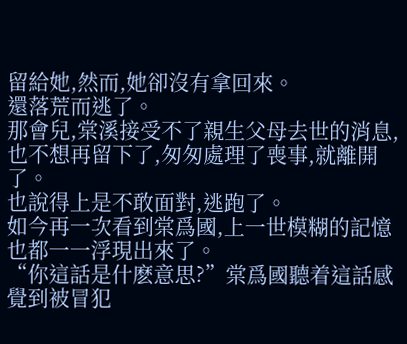留給她,然而,她卻沒有拿回來。
還落荒而逃了。
那會兒,棠溪接受不了親生父母去世的消息,也不想再留下了,匆匆處理了喪事,就離開了。
也說得上是不敢面對,逃跑了。
如今再一次看到棠爲國,上一世模糊的記憶也都一一浮現出來了。
“你這話是什麽意思?”棠爲國聽着這話感覺到被冒犯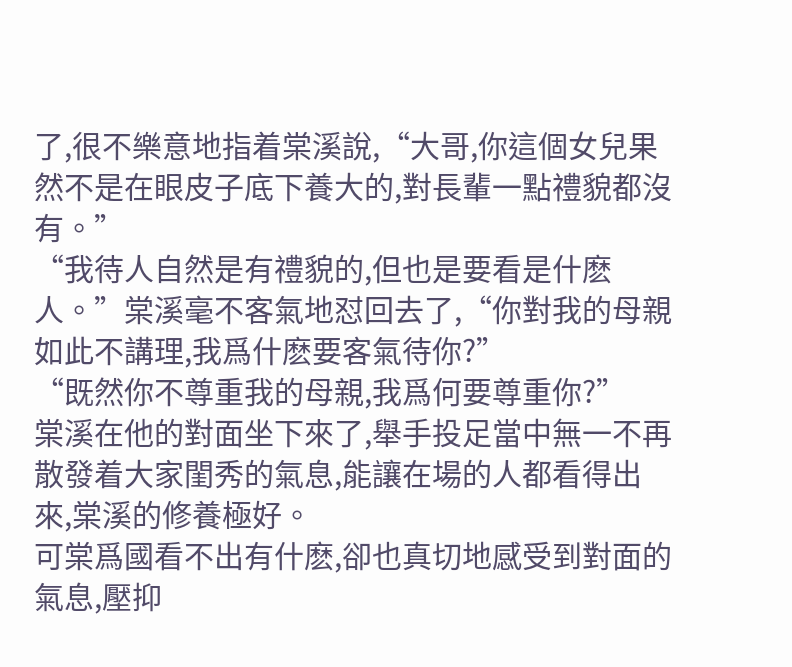了,很不樂意地指着棠溪說,“大哥,你這個女兒果然不是在眼皮子底下養大的,對長輩一點禮貌都沒有。”
“我待人自然是有禮貌的,但也是要看是什麽人。”棠溪毫不客氣地怼回去了,“你對我的母親如此不講理,我爲什麽要客氣待你?”
“既然你不尊重我的母親,我爲何要尊重你?”
棠溪在他的對面坐下來了,舉手投足當中無一不再散發着大家閨秀的氣息,能讓在場的人都看得出來,棠溪的修養極好。
可棠爲國看不出有什麽,卻也真切地感受到對面的氣息,壓抑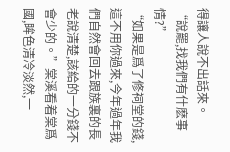得讓人說不出話來。
“說罷,找我們有什麽事情?”
“如果是爲了修祠堂的錢,這不用你過來,今年過年我們自然會回去跟族裏的長老說清楚,該給的一分錢不會少的。”棠溪看着棠爲國,眸色清冷淡然,一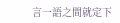言一語之間就定下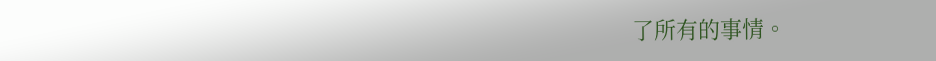了所有的事情。